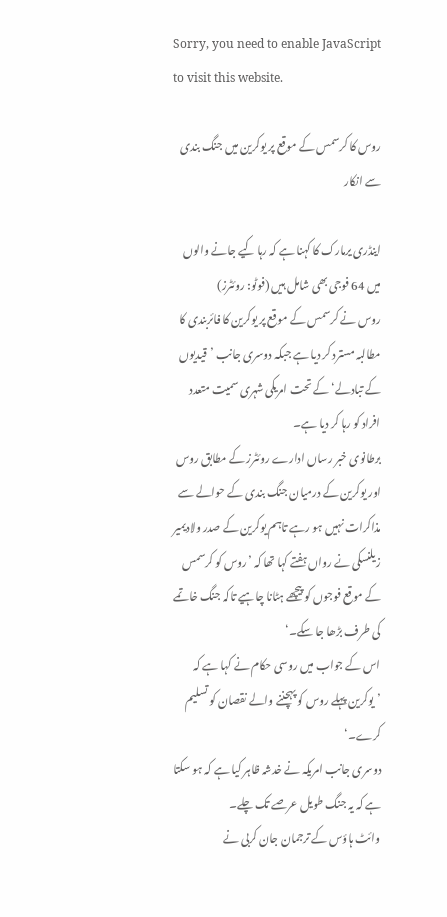Sorry, you need to enable JavaScript to visit this website.

روس کا کرسمس کے موقع پر یوکرین میں جنگ بندی سے انکار

اینڈری یرمارک کا کہنا ہے کہ رہا کیے جانے والوں میں 64 فوجی بھی شامل ہیں (فوٹو: روئٹرز)
روس نے کرسمس کے موقع پر یوکرین کا فائربندی کا مطالبہ مسترد کر دیا ہے جبکہ دوسری جانب ’قیدیوں کے تبادلے‘ کے تحت امریکی شہری سمیت متعدد افراد کو رہا کر دیا ہے۔
برطانوی خبر رساں ادارے روئٹرز کے مطابق روس اور یوکرین کے درمیان جنگ بندی کے حوالے سے مذاکرات نہیں ہو رہے تاہم یوکرین کے صدر ولادیمیر زیلنسکی نے رواں ہفتے کہا تھا کہ ’روس کو کرسمس کے موقع فوجوں کو پیچھے ہٹانا چاہیے تاکہ جنگ خاتمے کی طرف بڑھا جا سکے۔‘
اس کے جواب میں روسی حکام نے کہا ہے کہ ’یوکرین پہلے روس کو پہچننے والے نقصان کو تسلیم کرے۔‘
دوسری جانب امریکہ نے خدشہ ظاہر کیا ہے کہ ہو سکتا ہے کہ یہ جنگ طویل عرصے تک چلے۔
وائٹ ہاؤس کے ترجمان جان کربی نے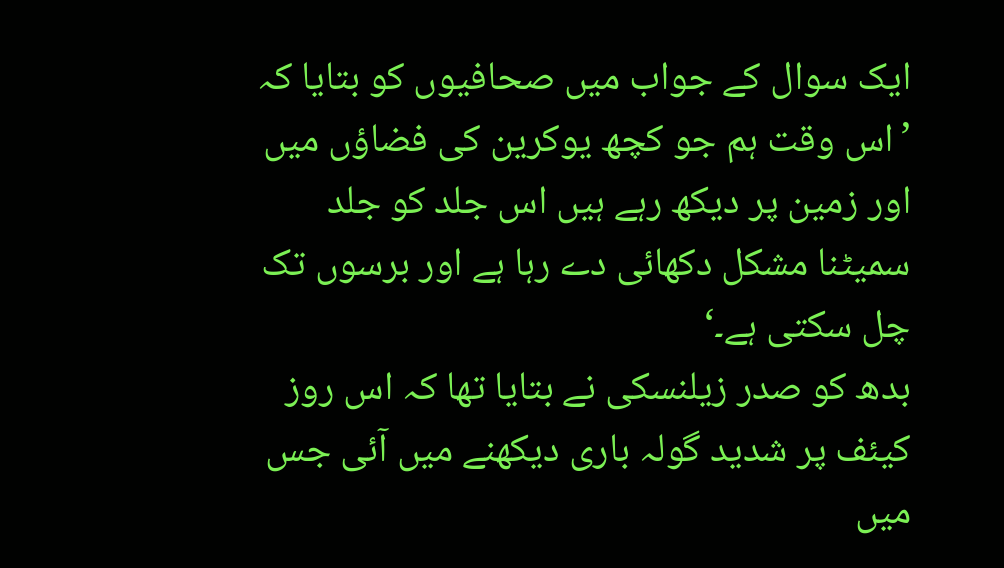ایک سوال کے جواب میں صحافیوں کو بتایا کہ ’اس وقت ہم جو کچھ یوکرین کی فضاؤں میں اور زمین پر دیکھ رہے ہیں اس جلد کو جلد سمیٹنا مشکل دکھائی دے رہا ہے اور برسوں تک چل سکتی ہے۔‘
بدھ کو صدر زیلنسکی نے بتایا تھا کہ اس روز کیئف پر شدید گولہ باری دیکھنے میں آئی جس میں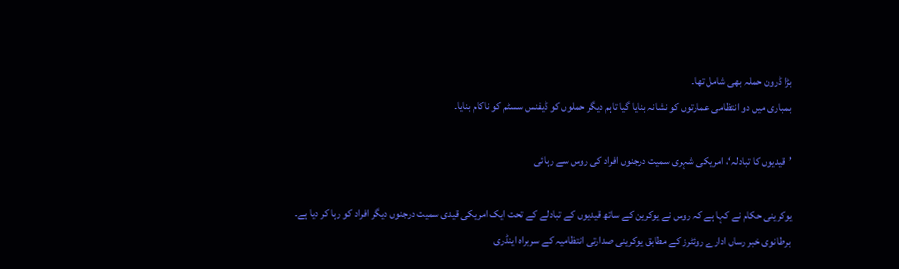بڑا ڈرون حملہ بھی شامل تھا۔
بمباری میں دو انتظامی عمارتوں کو نشانہ بنایا گیا تاہم دیگر حملوں کو ڈیفنس سسٹم کو ناکام بنایا۔

’قیدیوں کا تبادلہ‘، امریکی شہری سمیت درجنوں افراد کی روس سے رہائی

یوکرینی حکام نے کہا ہے کہ روس نے یوکرین کے ساتھ قیدیوں کے تبادلے کے تحت ایک امریکی قیدی سمیت درجنوں دیگر افراد کو رہا کر دیا ہے۔
برطانوی خبر رساں ادارے روئٹرز کے مطابق یوکرینی صدارتی انتظامیہ کے سربراہ اینڈری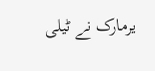یرمارک نے ٹیلی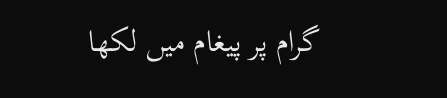گرام پر پیغام میں لکھا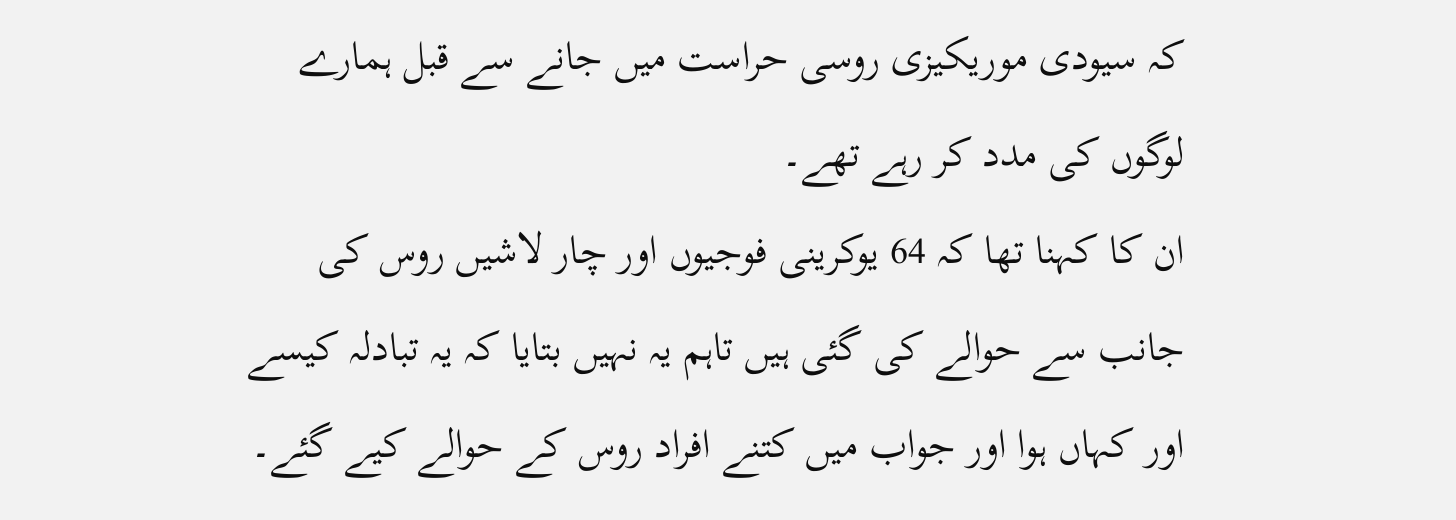کہ سیودی موریکیزی روسی حراست میں جانے سے قبل ہمارے لوگوں کی مدد کر رہے تھے۔
ان کا کہنا تھا کہ 64 یوکرینی فوجیوں اور چار لاشیں روس کی جانب سے حوالے کی گئی ہیں تاہم یہ نہیں بتایا کہ یہ تبادلہ کیسے اور کہاں ہوا اور جواب میں کتنے افراد روس کے حوالے کیے گئے۔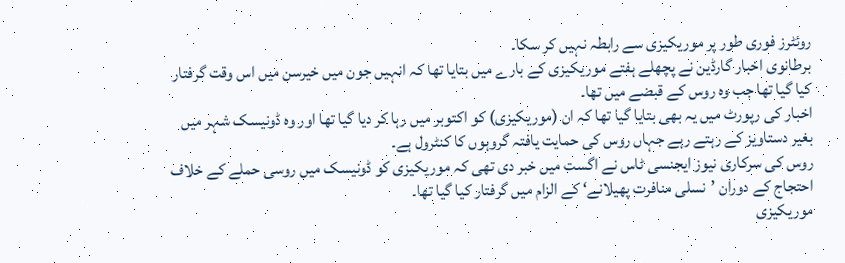روئٹرز فوری طور پر موریکیزی سے رابطہ نہیں کر سکا۔
برطانوی اخبار گارڈین نے پچھلے ہفتے موریکیزی کے بارے میں بتایا تھا کہ انہیں جون میں خیرسن میں اس وقت گرفتار کیا گیا تھا جب وہ روس کے قبضے میں تھا۔
اخبار کی رپورٹ میں یہ بھی بتایا گیا تھا کہ ان (موریکیزی) کو اکتوبر میں رہا کر دیا گیا تھا اور وہ ڈونیسک شہر میں بغیر دستاویز کے رہتے رہے جہاں روس کی حمایت یافتہ گروہوں کا کنٹرول ہے۔
روس کی سرکاری نیوز ایجنسی ٹاس نے اگست میں خبر دی تھی کہ موریکیزی کو ڈونیسک میں روسی حملے کے خلاف احتجاج کے دوران ’نسلی منافرت پھیلانے‘ کے الزام میں گرفتار کیا گیا تھا۔
موریکیزی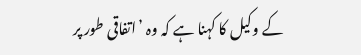کے وکیل کا کہنا ہے کہ وہ ’اتفاقی طور پر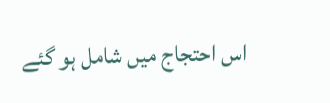اس احتجاج میں شامل ہو گئے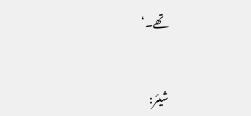تھے۔‘


شیئر: